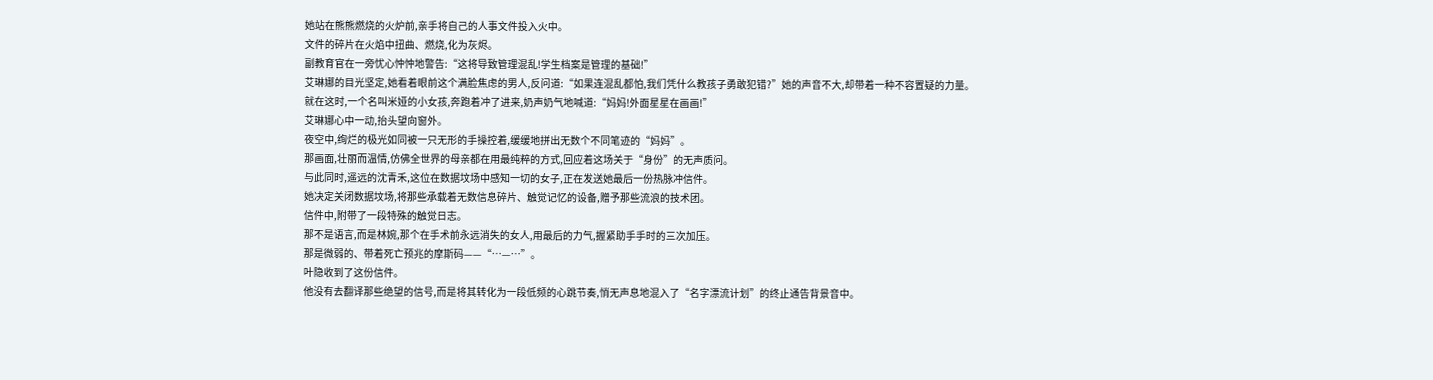她站在熊熊燃烧的火炉前,亲手将自己的人事文件投入火中。
文件的碎片在火焰中扭曲、燃烧,化为灰烬。
副教育官在一旁忧心忡忡地警告:“这将导致管理混乱!学生档案是管理的基础!”
艾琳娜的目光坚定,她看着眼前这个满脸焦虑的男人,反问道:“如果连混乱都怕,我们凭什么教孩子勇敢犯错?”她的声音不大,却带着一种不容置疑的力量。
就在这时,一个名叫米娅的小女孩,奔跑着冲了进来,奶声奶气地喊道:“妈妈!外面星星在画画!”
艾琳娜心中一动,抬头望向窗外。
夜空中,绚烂的极光如同被一只无形的手操控着,缓缓地拼出无数个不同笔迹的“妈妈”。
那画面,壮丽而温情,仿佛全世界的母亲都在用最纯粹的方式,回应着这场关于“身份”的无声质问。
与此同时,遥远的沈青禾,这位在数据坟场中感知一切的女子,正在发送她最后一份热脉冲信件。
她决定关闭数据坟场,将那些承载着无数信息碎片、触觉记忆的设备,赠予那些流浪的技术团。
信件中,附带了一段特殊的触觉日志。
那不是语言,而是林婉,那个在手术前永远消失的女人,用最后的力气,握紧助手手时的三次加压。
那是微弱的、带着死亡预兆的摩斯码——“…—…”。
叶隐收到了这份信件。
他没有去翻译那些绝望的信号,而是将其转化为一段低频的心跳节奏,悄无声息地混入了“名字漂流计划”的终止通告背景音中。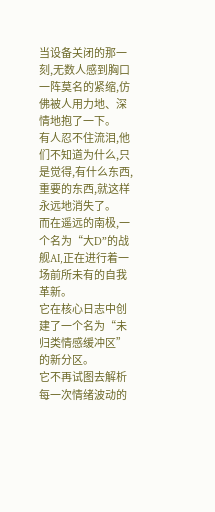当设备关闭的那一刻,无数人感到胸口一阵莫名的紧缩,仿佛被人用力地、深情地抱了一下。
有人忍不住流泪,他们不知道为什么,只是觉得,有什么东西,重要的东西,就这样永远地消失了。
而在遥远的南极,一个名为“大D”的战舰AI,正在进行着一场前所未有的自我革新。
它在核心日志中创建了一个名为“未归类情感缓冲区”的新分区。
它不再试图去解析每一次情绪波动的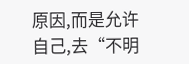原因,而是允许自己,去“不明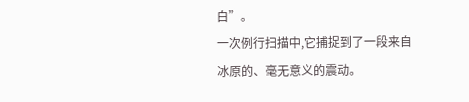白”。
一次例行扫描中,它捕捉到了一段来自冰原的、毫无意义的震动。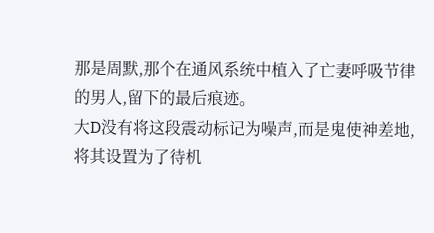那是周默,那个在通风系统中植入了亡妻呼吸节律的男人,留下的最后痕迹。
大D没有将这段震动标记为噪声,而是鬼使神差地,将其设置为了待机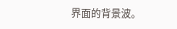界面的背景波。